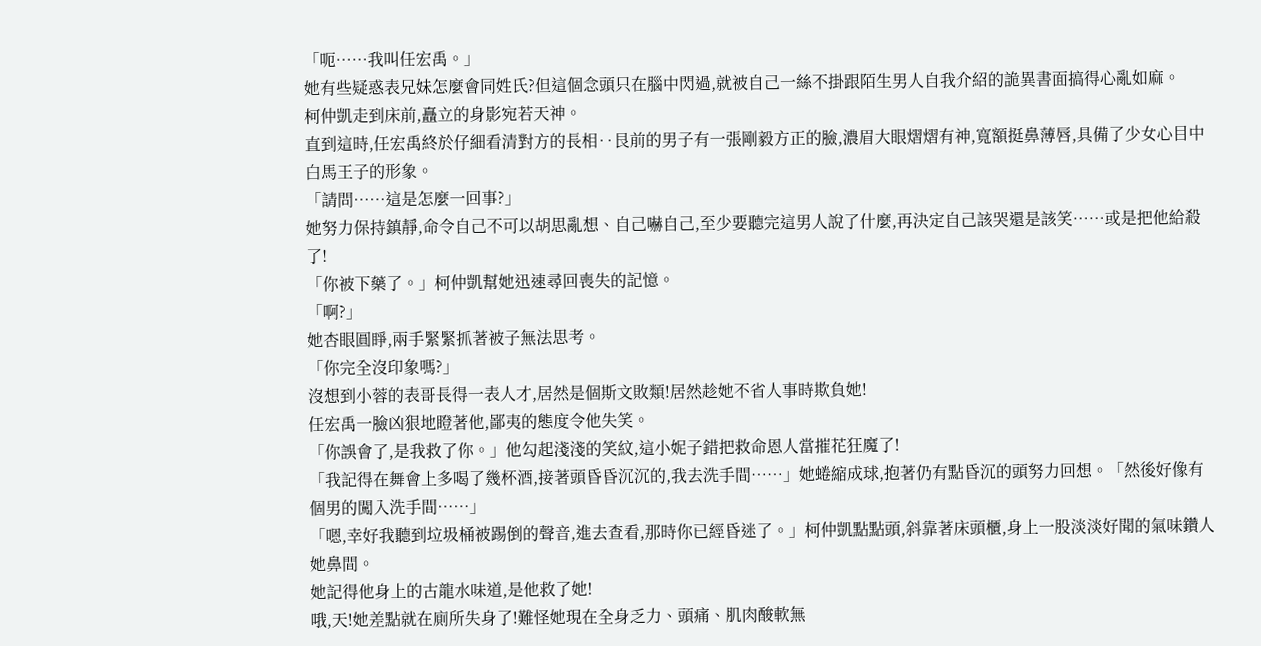「呃……我叫任宏禹。」
她有些疑惑表兄妹怎麼會同姓氏?但這個念頭只在腦中閃過,就被自己一絲不掛跟陌生男人自我介紹的詭異書面搞得心亂如麻。
柯仲凱走到床前,矗立的身影宛若天神。
直到這時,任宏禹終於仔細看清對方的長相‥艮前的男子有一張剛毅方正的臉,濃眉大眼熠熠有神,寬額挺鼻薄唇,具備了少女心目中白馬王子的形象。
「請問……這是怎麼一回事?」
她努力保持鎮靜,命令自己不可以胡思亂想、自己嚇自己,至少要聽完這男人說了什麼,再決定自己該哭還是該笑……或是把他給殺了!
「你被下藥了。」柯仲凱幫她迅速尋回喪失的記憶。
「啊?」
她杏眼圓睜,兩手緊緊抓著被子無法思考。
「你完全沒印象嗎?」
沒想到小蓉的表哥長得一表人才,居然是個斯文敗類!居然趁她不省人事時欺負她!
任宏禹一臉凶狠地瞪著他,鄙夷的態度令他失笑。
「你誤會了,是我救了你。」他勾起淺淺的笑紋,這小妮子錯把救命恩人當摧花狂魔了!
「我記得在舞會上多喝了幾杯酒,接著頭昏昏沉沉的,我去洗手間……」她蜷縮成球,抱著仍有點昏沉的頭努力回想。「然後好像有個男的闖入洗手間……」
「嗯,幸好我聽到垃圾桶被踢倒的聲音,進去查看,那時你已經昏迷了。」柯仲凱點點頭,斜靠著床頭櫃,身上一股淡淡好聞的氣味鑽人她鼻間。
她記得他身上的古龍水味道,是他救了她!
哦,天!她差點就在廁所失身了!難怪她現在全身乏力、頭痛、肌肉酸軟無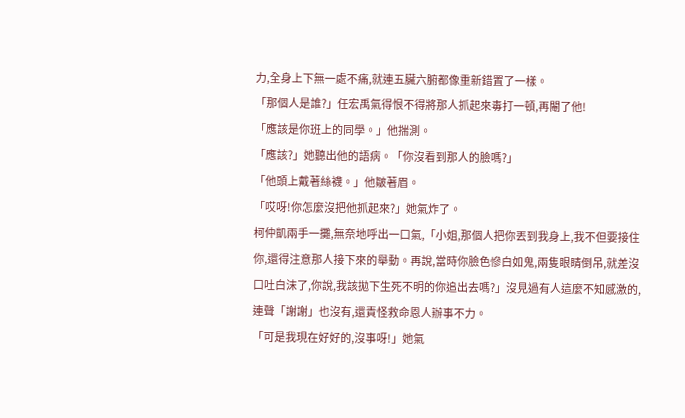力,全身上下無一處不痛,就連五臟六腑都像重新錯置了一樣。
「那個人是誰?」任宏禹氣得恨不得將那人抓起來毒打一頓,再閹了他!
「應該是你班上的同學。」他揣測。
「應該?」她聽出他的語病。「你沒看到那人的臉嗎?」
「他頭上戴著絲襪。」他皺著眉。
「哎呀!你怎麼沒把他抓起來?」她氣炸了。
柯仲凱兩手一攤,無奈地呼出一口氣,「小姐,那個人把你丟到我身上,我不但要接住你,還得注意那人接下來的舉動。再說,當時你臉色慘白如鬼,兩隻眼睛倒吊,就差沒口吐白沫了,你說,我該拋下生死不明的你追出去嗎?」沒見過有人這麼不知感激的,連聲「謝謝」也沒有,還責怪救命恩人辦事不力。
「可是我現在好好的,沒事呀!」她氣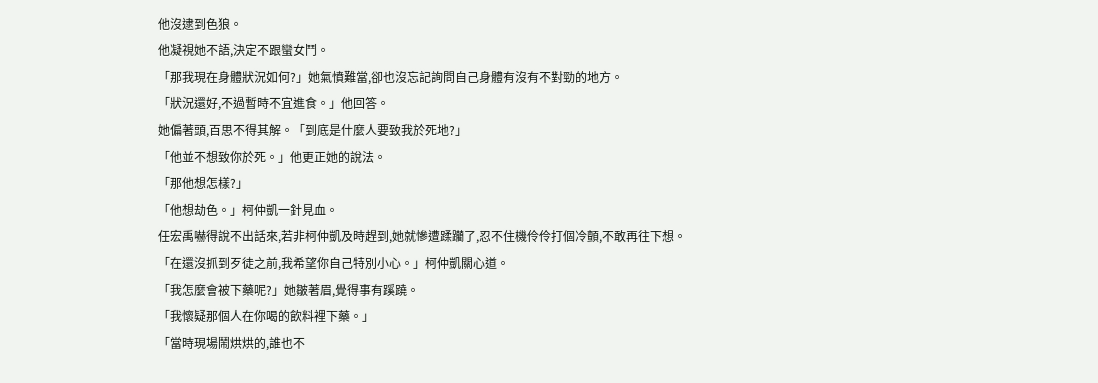他沒逮到色狼。
他凝視她不語,決定不跟蠻女鬥。
「那我現在身體狀況如何?」她氣憤難當,卻也沒忘記詢問自己身體有沒有不對勁的地方。
「狀況還好,不過暫時不宜進食。」他回答。
她偏著頭,百思不得其解。「到底是什麼人要致我於死地?」
「他並不想致你於死。」他更正她的說法。
「那他想怎樣?」
「他想劫色。」柯仲凱一針見血。
任宏禹嚇得說不出話來,若非柯仲凱及時趕到,她就慘遭蹂躪了,忍不住機伶伶打個冷顫,不敢再往下想。
「在還沒抓到歹徒之前,我希望你自己特別小心。」柯仲凱關心道。
「我怎麼會被下藥呢?」她皺著眉,覺得事有蹊蹺。
「我懷疑那個人在你喝的飲料裡下藥。」
「當時現場鬧烘烘的,誰也不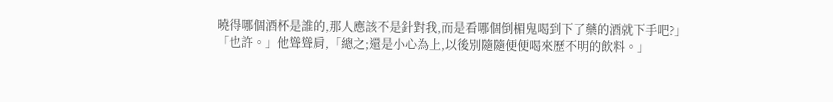曉得哪個酒杯是誰的,那人應該不是針對我,而是看哪個倒楣鬼喝到下了藥的酒就下手吧?」
「也許。」他聳聳肩,「總之;還是小心為上,以後別隨隨便便喝來歷不明的飲料。」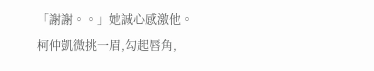「謝謝。。」她誠心感激他。
柯仲凱微挑一眉,勾起唇角,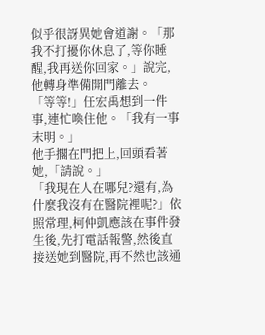似乎很訝異她會道謝。「那我不打擾你休息了,等你睡醒,我再送你回家。」說完,他轉身準備開門離去。
「等等!」任宏禹想到一件事,連忙喚住他。「我有一事末明。」
他手擱在門把上,回頭看著她,「請說。」
「我現在人在哪兒?還有,為什麼我沒有在醫院裡呢?」依照常理,柯仲凱應該在事件發生後,先打電話報警,然後直接送她到醫院,再不然也該通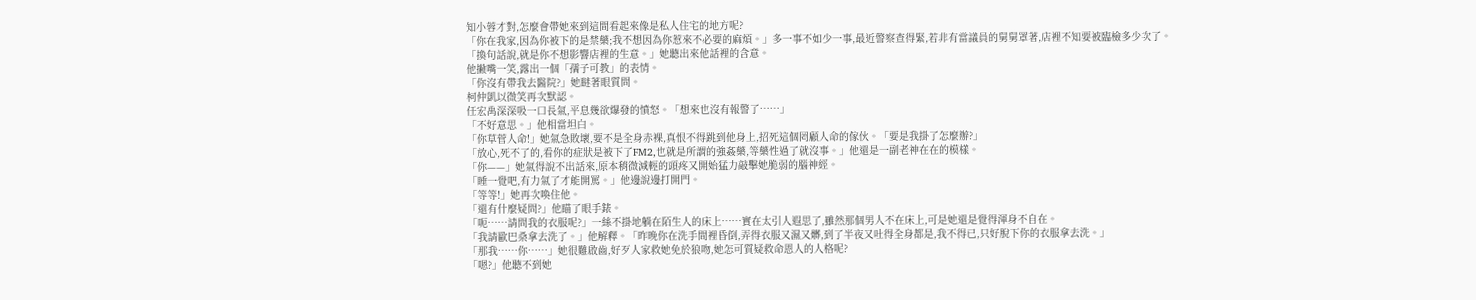知小蓉才對,怎麼會帶她來到這間看起來像是私人住宅的地方呢?
「你在我家,因為你被下的是禁藥;我不想因為你惹來不必要的麻煩。」多一事不如少一事,最近警察查得緊,若非有當議員的舅舅罩著,店裡不知要被臨檢多少次了。
「換句話說,就是你不想影響店裡的生意。」她聽出來他話裡的含意。
他撇嘴一笑,露出一個「孺子可教」的表情。
「你沒有帶我去醫院?」她瞇著眼質問。
柯仲凱以微笑再次默認。
任宏禹深深吸一口長氣,平息幾欲爆發的憤怒。「想來也沒有報警了……」
「不好意思。」他相當坦白。
「你草菅人命!」她氣急敗壞,要不是全身赤裸,真恨不得跳到他身上,招死這個罔顧人命的傢伙。「要是我掛了怎麼辦?」
「放心,死不了的,看你的症狀是被下了FM2,也就是所謂的強姦藥,等藥性過了就沒事。」他還是一副老神在在的模樣。
「你——」她氣得說不出話來,原本稍微減輕的頭疼又開始猛力敲擊她脆弱的腦神經。
「睡一覺吧,有力氣了才能開罵。」他邊說邊打開門。
「等等!」她再次喚住他。
「還有什麼疑問?」他瞄了眼手錶。
「呃……請問我的衣服呢?」一絲不掛地躺在陌生人的床上……實在太引人遐思了,雖然那個男人不在床上,可是她還是覺得渾身不自在。
「我請歐巴桑拿去洗了。」他解釋。「昨晚你在洗手間裡昏倒,弄得衣服又濕又髒,到了半夜又吐得全身都是,我不得已,只好脫下你的衣服拿去洗。」
「那我……你……」她很難啟齒,好歹人家救她免於狼吻,她怎可質疑救命恩人的人格呢?
「嗯?」他聽不到她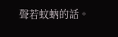聲若蚊蚋的話。